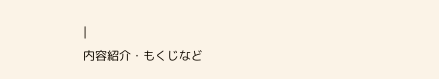|
内容紹介・もくじなど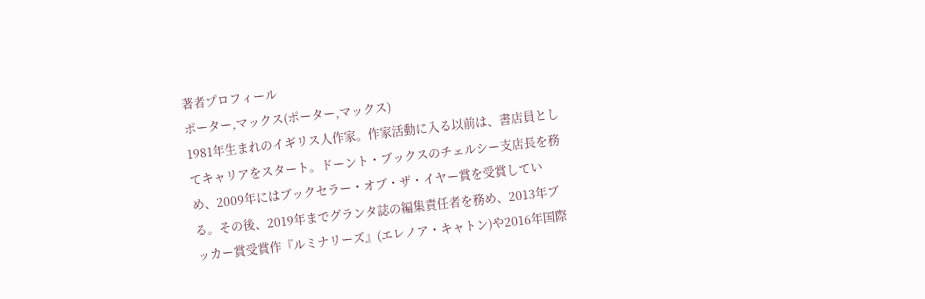著者プロフィール
ポーター,マックス(ポーター,マックス)
1981年生まれのイギリス人作家。作家活動に入る以前は、書店員としてキャリアをスタート。ドーント・ブックスのチェルシー支店長を務め、2009年にはブックセラー・オブ・ザ・イヤー賞を受賞している。その後、2019年までグランタ誌の編集責任者を務め、2013年ブッカー賞受賞作『ルミナリーズ』(エレノア・キャトン)や2016年国際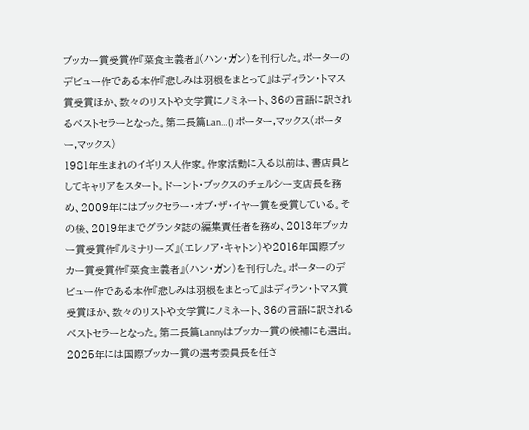ブッカー賞受賞作『菜食主義者』(ハン・ガン)を刊行した。ポーターのデビュー作である本作『悲しみは羽根をまとって』はディラン・トマス賞受賞ほか、数々のリストや文学賞にノミネート、36の言語に訳されるベストセラーとなった。第二長篇Lan…() ポーター,マックス(ポーター,マックス)
1981年生まれのイギリス人作家。作家活動に入る以前は、書店員としてキャリアをスタート。ドーント・ブックスのチェルシー支店長を務め、2009年にはブックセラー・オブ・ザ・イヤー賞を受賞している。その後、2019年までグランタ誌の編集責任者を務め、2013年ブッカー賞受賞作『ルミナリーズ』(エレノア・キャトン)や2016年国際ブッカー賞受賞作『菜食主義者』(ハン・ガン)を刊行した。ポーターのデビュー作である本作『悲しみは羽根をまとって』はディラン・トマス賞受賞ほか、数々のリストや文学賞にノミネート、36の言語に訳されるベストセラーとなった。第二長篇Lannyはブッカー賞の候補にも選出。2025年には国際ブッカー賞の選考委員長を任さ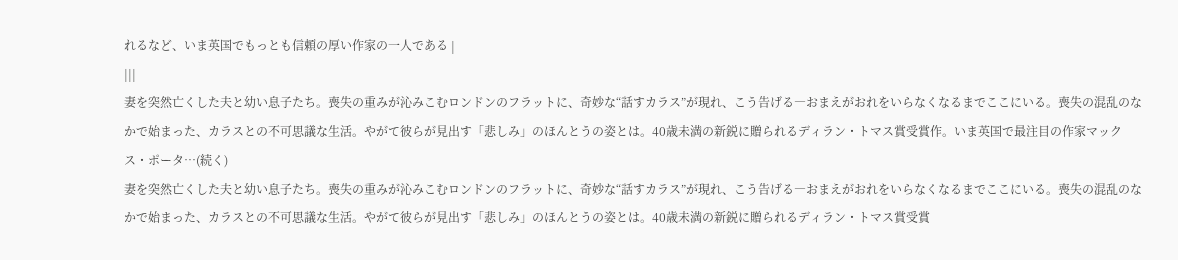れるなど、いま英国でもっとも信頼の厚い作家の一人である |
|||
妻を突然亡くした夫と幼い息子たち。喪失の重みが沁みこむロンドンのフラットに、奇妙な“話すカラス”が現れ、こう告げる―おまえがおれをいらなくなるまでここにいる。喪失の混乱のなかで始まった、カラスとの不可思議な生活。やがて彼らが見出す「悲しみ」のほんとうの姿とは。40歳未満の新鋭に贈られるディラン・トマス賞受賞作。いま英国で最注目の作家マックス・ポータ…(続く)
妻を突然亡くした夫と幼い息子たち。喪失の重みが沁みこむロンドンのフラットに、奇妙な“話すカラス”が現れ、こう告げる―おまえがおれをいらなくなるまでここにいる。喪失の混乱のなかで始まった、カラスとの不可思議な生活。やがて彼らが見出す「悲しみ」のほんとうの姿とは。40歳未満の新鋭に贈られるディラン・トマス賞受賞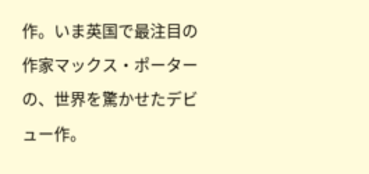作。いま英国で最注目の作家マックス・ポーターの、世界を驚かせたデビュー作。